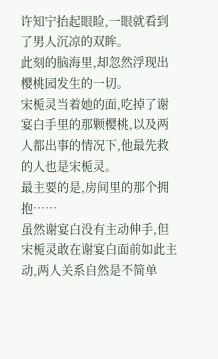许知宁抬起眼睑,一眼就看到了男人沉凉的双眸。
此刻的脑海里,却忽然浮现出樱桃园发生的一切。
宋栀灵当着她的面,吃掉了谢宴白手里的那颗樱桃,以及两人都出事的情况下,他最先救的人也是宋栀灵。
最主要的是,房间里的那个拥抱……
虽然谢宴白没有主动伸手,但宋栀灵敢在谢宴白面前如此主动,两人关系自然是不简单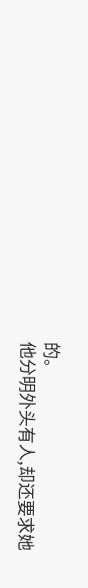的。
他分明外头有人,却还要求她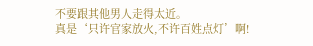不要跟其他男人走得太近。
真是‘只许官家放火,不许百姓点灯’啊!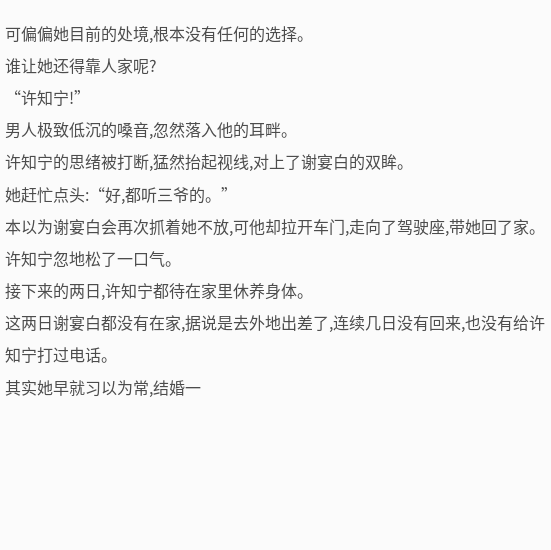可偏偏她目前的处境,根本没有任何的选择。
谁让她还得靠人家呢?
“许知宁!”
男人极致低沉的嗓音,忽然落入他的耳畔。
许知宁的思绪被打断,猛然抬起视线,对上了谢宴白的双眸。
她赶忙点头:“好,都听三爷的。”
本以为谢宴白会再次抓着她不放,可他却拉开车门,走向了驾驶座,带她回了家。
许知宁忽地松了一口气。
接下来的两日,许知宁都待在家里休养身体。
这两日谢宴白都没有在家,据说是去外地出差了,连续几日没有回来,也没有给许知宁打过电话。
其实她早就习以为常,结婚一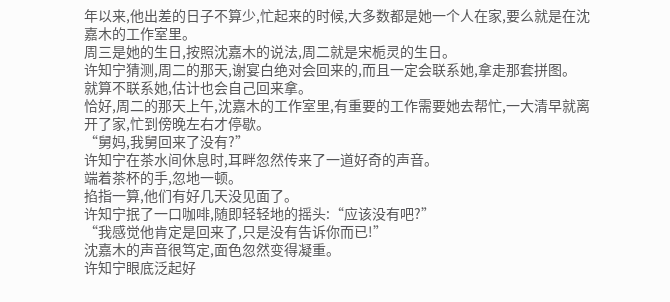年以来,他出差的日子不算少,忙起来的时候,大多数都是她一个人在家,要么就是在沈嘉木的工作室里。
周三是她的生日,按照沈嘉木的说法,周二就是宋栀灵的生日。
许知宁猜测,周二的那天,谢宴白绝对会回来的,而且一定会联系她,拿走那套拼图。
就算不联系她,估计也会自己回来拿。
恰好,周二的那天上午,沈嘉木的工作室里,有重要的工作需要她去帮忙,一大清早就离开了家,忙到傍晚左右才停歇。
“舅妈,我舅回来了没有?”
许知宁在茶水间休息时,耳畔忽然传来了一道好奇的声音。
端着茶杯的手,忽地一顿。
掐指一算,他们有好几天没见面了。
许知宁抿了一口咖啡,随即轻轻地的摇头:“应该没有吧?”
“我感觉他肯定是回来了,只是没有告诉你而已!”
沈嘉木的声音很笃定,面色忽然变得凝重。
许知宁眼底泛起好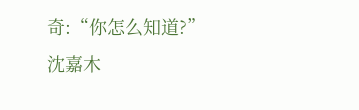奇:“你怎么知道?”
沈嘉木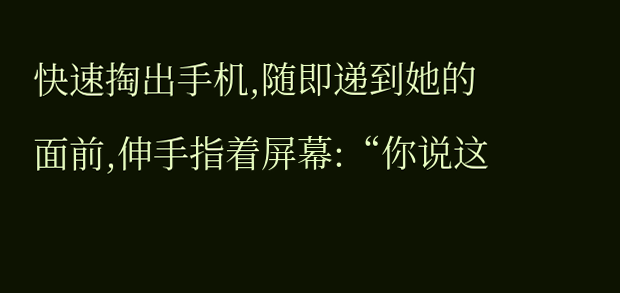快速掏出手机,随即递到她的面前,伸手指着屏幕:“你说这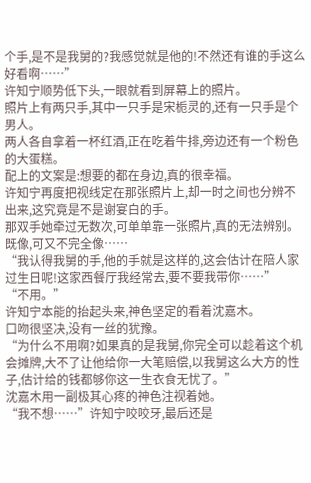个手,是不是我舅的?我感觉就是他的!不然还有谁的手这么好看啊……”
许知宁顺势低下头,一眼就看到屏幕上的照片。
照片上有两只手,其中一只手是宋栀灵的,还有一只手是个男人。
两人各自拿着一杯红酒,正在吃着牛排,旁边还有一个粉色的大蛋糕。
配上的文案是:想要的都在身边,真的很幸福。
许知宁再度把视线定在那张照片上,却一时之间也分辨不出来,这究竟是不是谢宴白的手。
那双手她牵过无数次,可单单靠一张照片,真的无法辨别。
既像,可又不完全像……
“我认得我舅的手,他的手就是这样的,这会估计在陪人家过生日呢!这家西餐厅我经常去,要不要我带你……”
“不用。”
许知宁本能的抬起头来,神色坚定的看着沈嘉木。
口吻很坚决,没有一丝的犹豫。
“为什么不用啊?如果真的是我舅,你完全可以趁着这个机会摊牌,大不了让他给你一大笔赔偿,以我舅这么大方的性子,估计给的钱都够你这一生衣食无忧了。”
沈嘉木用一副极其心疼的神色注视着她。
“我不想……”许知宁咬咬牙,最后还是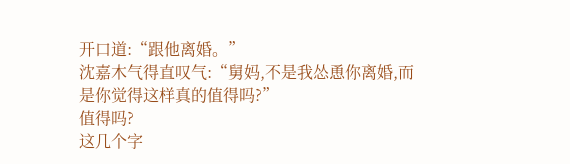开口道:“跟他离婚。”
沈嘉木气得直叹气:“舅妈,不是我怂恿你离婚,而是你觉得这样真的值得吗?”
值得吗?
这几个字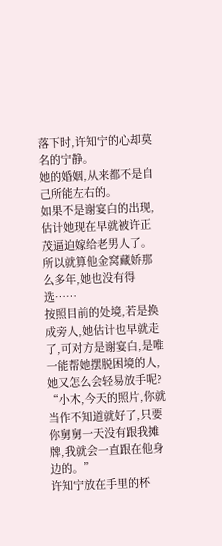落下时,许知宁的心却莫名的宁静。
她的婚姻,从来都不是自己所能左右的。
如果不是谢宴白的出现,估计她现在早就被许正茂逼迫嫁给老男人了。
所以就算他金窝藏娇那么多年,她也没有得选……
按照目前的处境,若是换成旁人,她估计也早就走了,可对方是谢宴白,是唯一能帮她摆脱困境的人,她又怎么会轻易放手呢?
“小木,今天的照片,你就当作不知道就好了,只要你舅舅一天没有跟我摊牌,我就会一直跟在他身边的。”
许知宁放在手里的杯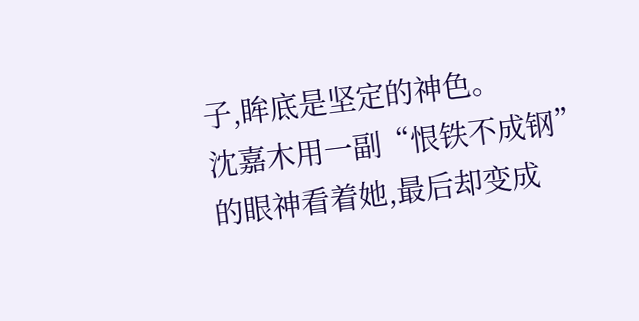子,眸底是坚定的神色。
沈嘉木用一副“恨铁不成钢”的眼神看着她,最后却变成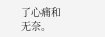了心痛和无奈。